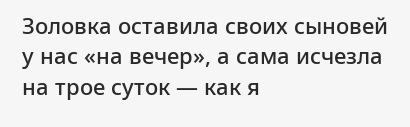Золовка оставила своих сыновей у нас «на вечер», а сама исчезла на трое суток — как я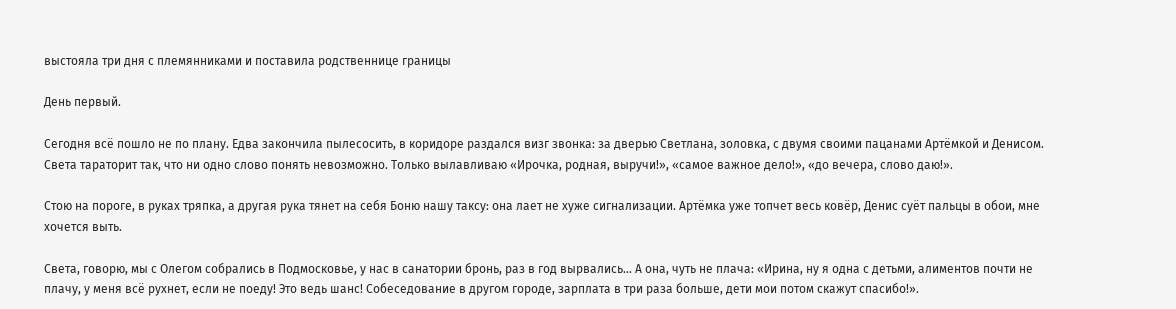выстояла три дня с племянниками и поставила родственнице границы

День первый.

Сегодня всё пошло не по плану. Едва закончила пылесосить, в коридоре раздался визг звонка: за дверью Светлана, золовка, с двумя своими пацанами Артёмкой и Денисом. Света тараторит так, что ни одно слово понять невозможно. Только вылавливаю «Ирочка, родная, выручи!», «самое важное дело!», «до вечера, слово даю!».

Стою на пороге, в руках тряпка, а другая рука тянет на себя Боню нашу таксу: она лает не хуже сигнализации. Артёмка уже топчет весь ковёр, Денис суёт пальцы в обои, мне хочется выть.

Света, говорю, мы с Олегом собрались в Подмосковье, у нас в санатории бронь, раз в год вырвались… А она, чуть не плача: «Ирина, ну я одна с детьми, алиментов почти не плачу, у меня всё рухнет, если не поеду! Это ведь шанс! Собеседование в другом городе, зарплата в три раза больше, дети мои потом скажут спасибо!».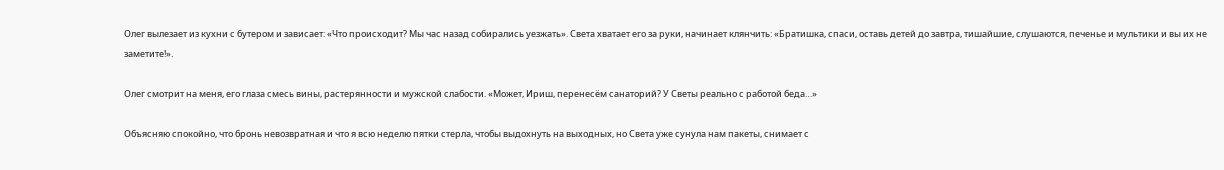Олег вылезает из кухни с бутером и зависает: «Что происходит? Мы час назад собирались уезжать». Света хватает его за руки, начинает клянчить: «Братишка, спаси, оставь детей до завтра, тишайшие, слушаются, печенье и мультики и вы их не заметите!».

Олег смотрит на меня, его глаза смесь вины, растерянности и мужской слабости. «Может, Ириш, перенесём санаторий? У Светы реально с работой беда…»

Объясняю спокойно, что бронь невозвратная и что я всю неделю пятки стерла, чтобы выдохнуть на выходных, но Света уже сунула нам пакеты, снимает с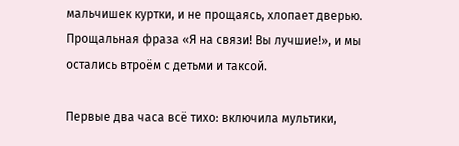мальчишек куртки, и не прощаясь, хлопает дверью. Прощальная фраза «Я на связи! Вы лучшие!», и мы остались втроём с детьми и таксой.

Первые два часа всё тихо: включила мультики,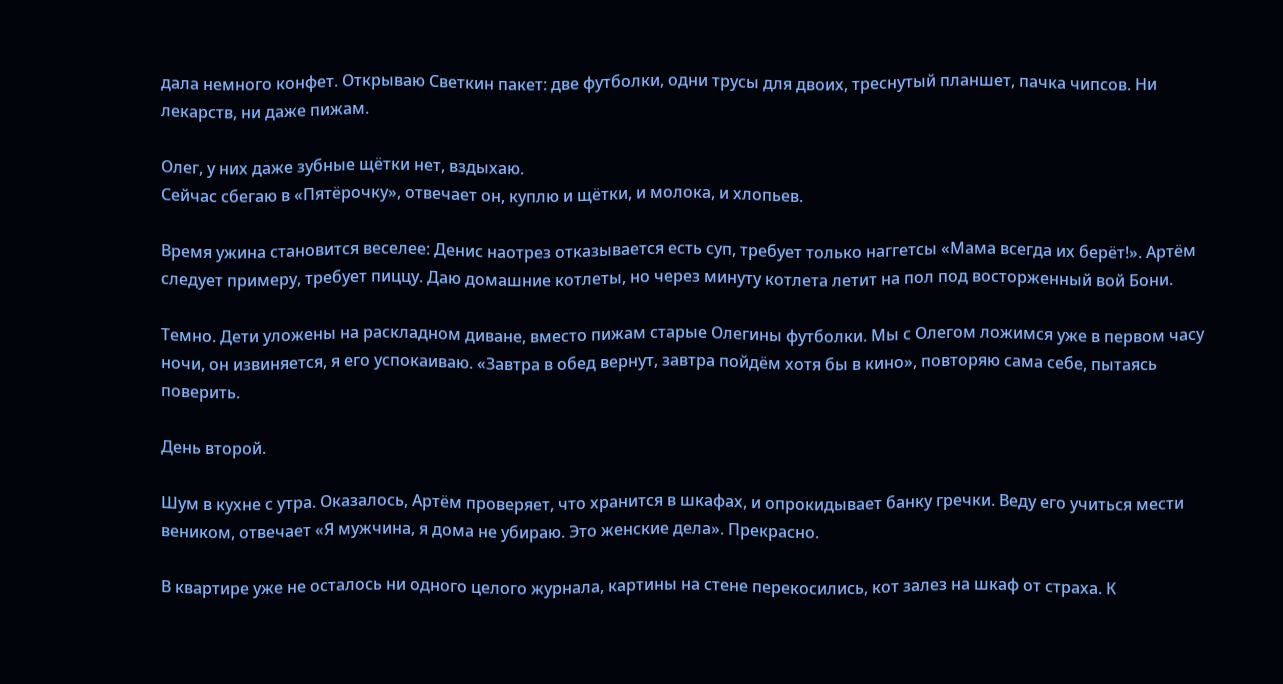дала немного конфет. Открываю Светкин пакет: две футболки, одни трусы для двоих, треснутый планшет, пачка чипсов. Ни лекарств, ни даже пижам.

Олег, у них даже зубные щётки нет, вздыхаю.
Сейчас сбегаю в «Пятёрочку», отвечает он, куплю и щётки, и молока, и хлопьев.

Время ужина становится веселее: Денис наотрез отказывается есть суп, требует только наггетсы «Мама всегда их берёт!». Артём следует примеру, требует пиццу. Даю домашние котлеты, но через минуту котлета летит на пол под восторженный вой Бони.

Темно. Дети уложены на раскладном диване, вместо пижам старые Олегины футболки. Мы с Олегом ложимся уже в первом часу ночи, он извиняется, я его успокаиваю. «Завтра в обед вернут, завтра пойдём хотя бы в кино», повторяю сама себе, пытаясь поверить.

День второй.

Шум в кухне с утра. Оказалось, Артём проверяет, что хранится в шкафах, и опрокидывает банку гречки. Веду его учиться мести веником, отвечает «Я мужчина, я дома не убираю. Это женские дела». Прекрасно.

В квартире уже не осталось ни одного целого журнала, картины на стене перекосились, кот залез на шкаф от страха. К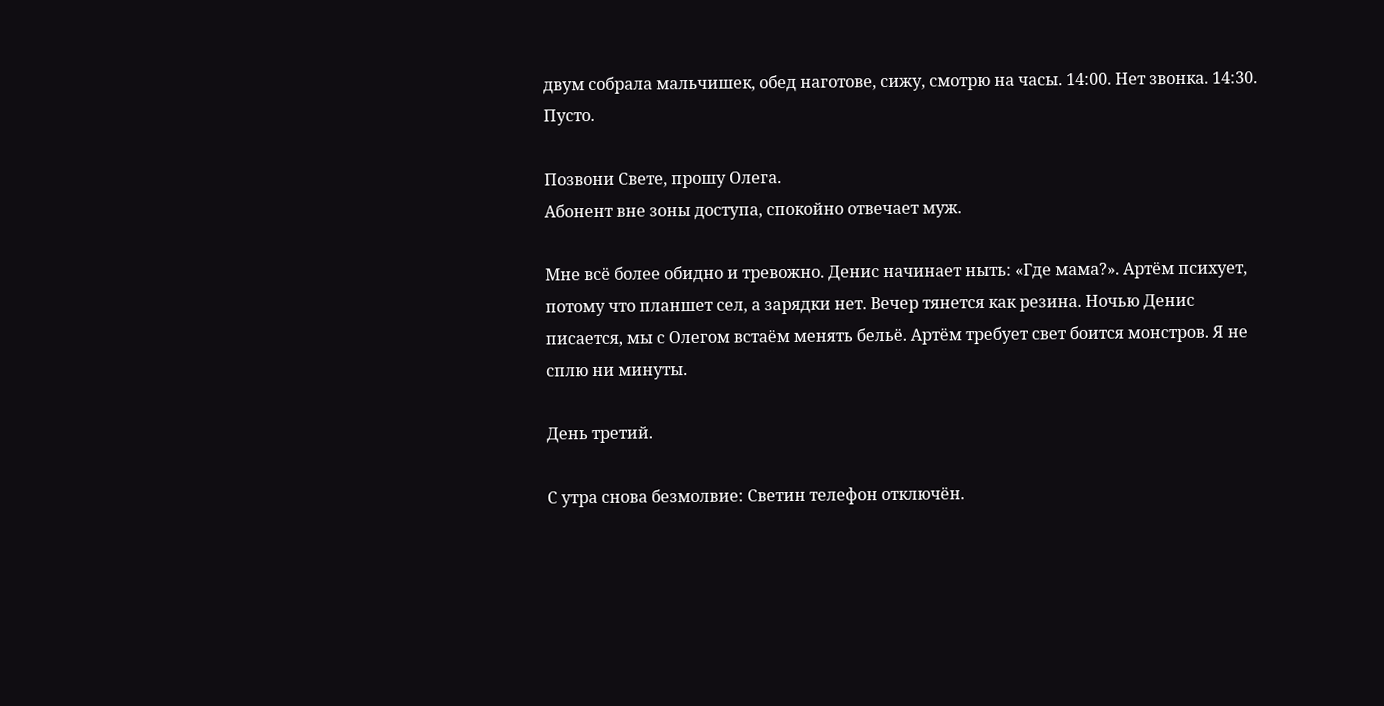двум собрала мальчишек, обед наготове, сижу, смотрю на часы. 14:00. Нет звонка. 14:30. Пусто.

Позвони Свете, прошу Олега.
Абонент вне зоны доступа, спокойно отвечает муж.

Мне всё более обидно и тревожно. Денис начинает ныть: «Где мама?». Артём психует, потому что планшет сел, а зарядки нет. Вечер тянется как резина. Ночью Денис писается, мы с Олегом встаём менять бельё. Артём требует свет боится монстров. Я не сплю ни минуты.

День третий.

С утра снова безмолвие: Светин телефон отключён.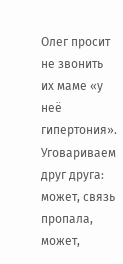Олег просит не звонить их маме «у неё гипертония». Уговариваем друг друга: может, связь пропала, может,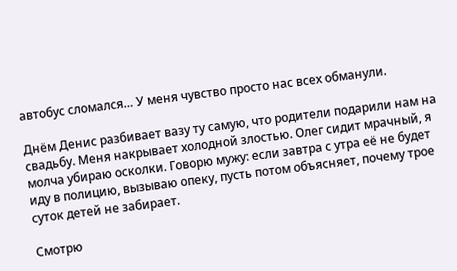автобус сломался… У меня чувство просто нас всех обманули.

Днём Денис разбивает вазу ту самую, что родители подарили нам на свадьбу. Меня накрывает холодной злостью. Олег сидит мрачный, я молча убираю осколки. Говорю мужу: если завтра с утра её не будет иду в полицию, вызываю опеку, пусть потом объясняет, почему трое суток детей не забирает.

Смотрю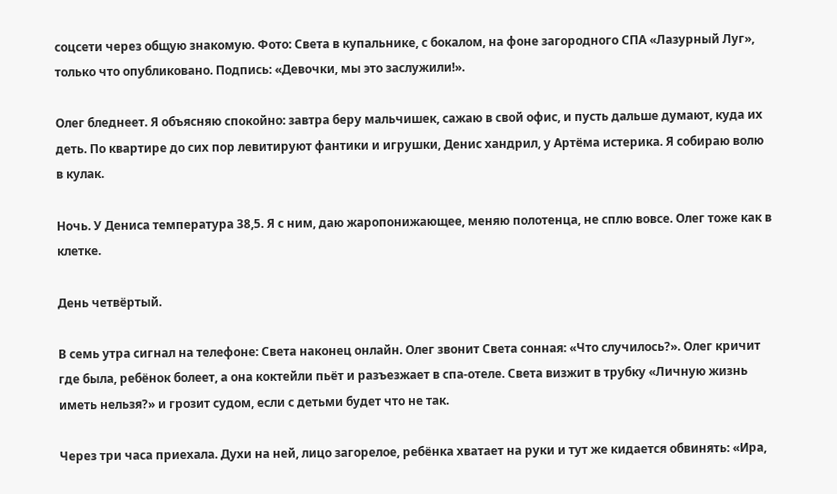соцсети через общую знакомую. Фото: Света в купальнике, с бокалом, на фоне загородного СПА «Лазурный Луг», только что опубликовано. Подпись: «Девочки, мы это заслужили!».

Олег бледнеет. Я объясняю спокойно: завтра беру мальчишек, сажаю в свой офис, и пусть дальше думают, куда их деть. По квартире до сих пор левитируют фантики и игрушки, Денис хандрил, у Артёма истерика. Я собираю волю в кулак.

Ночь. У Дениса температура 38,5. Я с ним, даю жаропонижающее, меняю полотенца, не сплю вовсе. Олег тоже как в клетке.

День четвёртый.

В семь утра сигнал на телефоне: Света наконец онлайн. Олег звонит Света сонная: «Что случилось?». Олег кричит где была, ребёнок болеет, а она коктейли пьёт и разъезжает в спа-отеле. Света визжит в трубку «Личную жизнь иметь нельзя?» и грозит судом, если с детьми будет что не так.

Через три часа приехала. Духи на ней, лицо загорелое, ребёнка хватает на руки и тут же кидается обвинять: «Ира,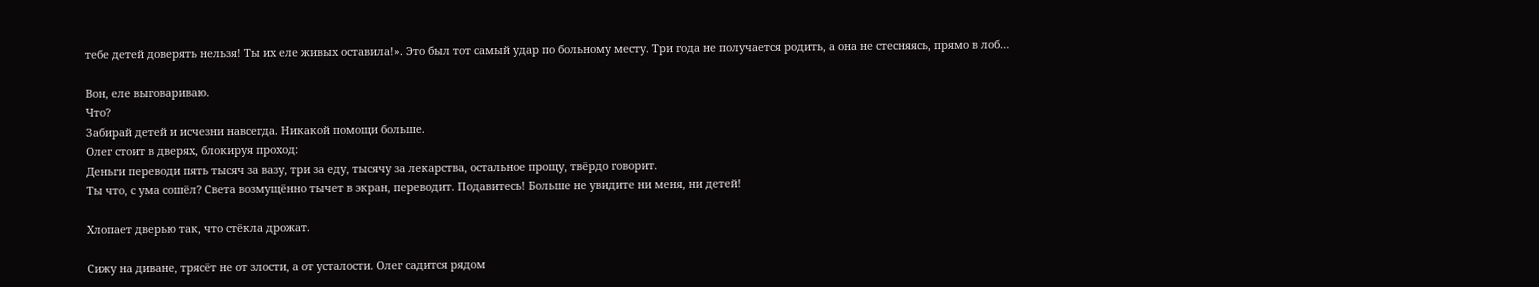тебе детей доверять нельзя! Ты их еле живых оставила!». Это был тот самый удар по больному месту. Три года не получается родить, а она не стесняясь, прямо в лоб…

Вон, еле выговариваю.
Что?
Забирай детей и исчезни навсегда. Никакой помощи больше.
Олег стоит в дверях, блокируя проход:
Деньги переводи пять тысяч за вазу, три за еду, тысячу за лекарства, остальное прощу, твёрдо говорит.
Ты что, с ума сошёл? Света возмущённо тычет в экран, переводит. Подавитесь! Больше не увидите ни меня, ни детей!

Хлопает дверью так, что стёкла дрожат.

Сижу на диване, трясёт не от злости, а от усталости. Олег садится рядом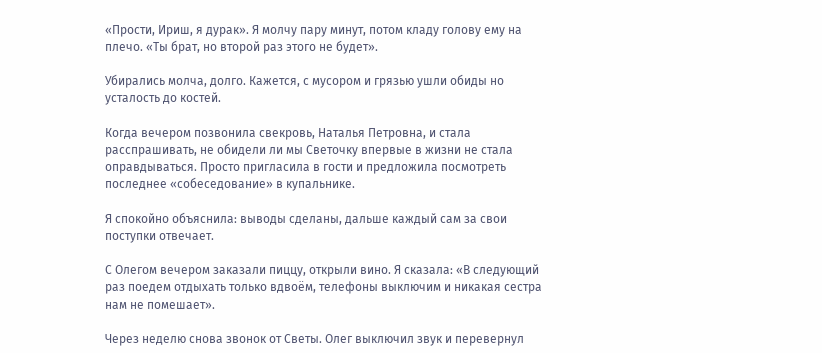«Прости, Ириш, я дурак». Я молчу пару минут, потом кладу голову ему на плечо. «Ты брат, но второй раз этого не будет».

Убирались молча, долго. Кажется, с мусором и грязью ушли обиды но усталость до костей.

Когда вечером позвонила свекровь, Наталья Петровна, и стала расспрашивать, не обидели ли мы Светочку впервые в жизни не стала оправдываться. Просто пригласила в гости и предложила посмотреть последнее «собеседование» в купальнике.

Я спокойно объяснила: выводы сделаны, дальше каждый сам за свои поступки отвечает.

С Олегом вечером заказали пиццу, открыли вино. Я сказала: «В следующий раз поедем отдыхать только вдвоём, телефоны выключим и никакая сестра нам не помешает».

Через неделю снова звонок от Светы. Олег выключил звук и перевернул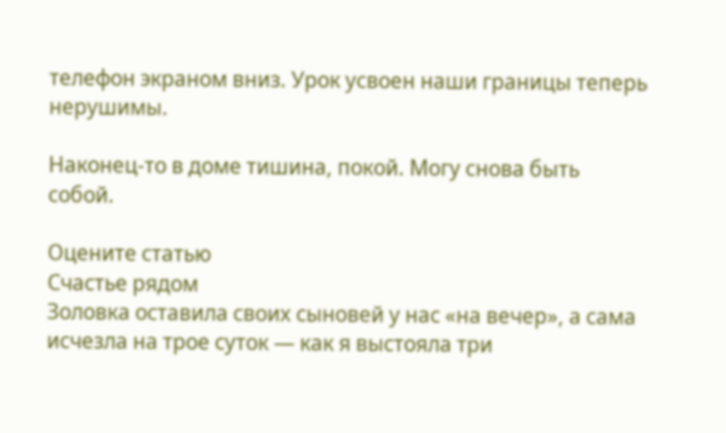телефон экраном вниз. Урок усвоен наши границы теперь нерушимы.

Наконец-то в доме тишина, покой. Могу снова быть собой.

Оцените статью
Счастье рядом
Золовка оставила своих сыновей у нас «на вечер», а сама исчезла на трое суток — как я выстояла три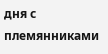дня с племянниками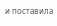и поставила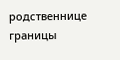родственнице границы